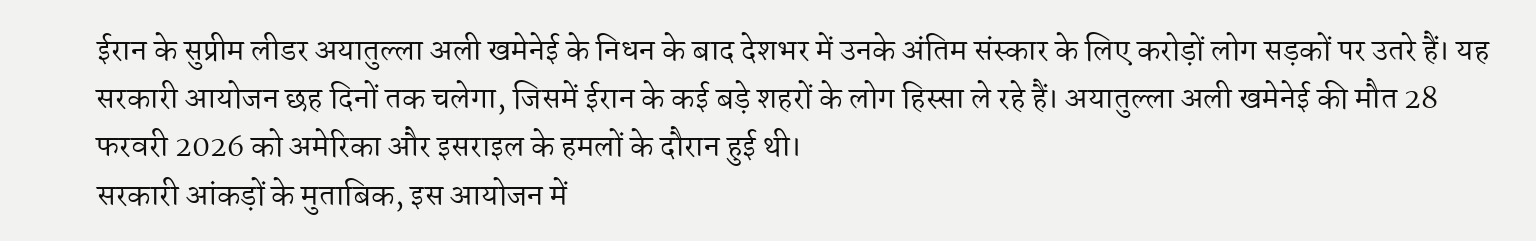ईरान के सुप्रीम लीडर अयातुल्ला अली खमेनेई के निधन के बाद देशभर में उनके अंतिम संस्कार के लिए करोड़ों लोग सड़कों पर उतरे हैं। यह सरकारी आयोजन छह दिनों तक चलेगा, जिसमें ईरान के कई बड़े शहरों के लोग हिस्सा ले रहे हैं। अयातुल्ला अली खमेनेई की मौत 28 फरवरी 2026 को अमेरिका और इसराइल के हमलों के दौरान हुई थी।
सरकारी आंकड़ों के मुताबिक, इस आयोजन में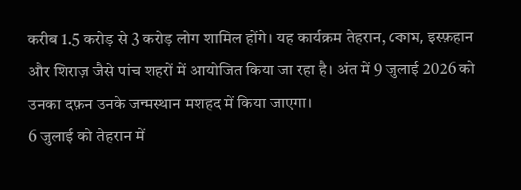करीब 1.5 करोड़ से 3 करोड़ लोग शामिल होंगे। यह कार्यक्रम तेहरान, কোম, इस्फ़हान और शिराज़ जैसे पांच शहरों में आयोजित किया जा रहा है। अंत में 9 जुलाई 2026 को उनका दफ़न उनके जन्मस्थान मशहद में किया जाएगा।
6 जुलाई को तेहरान में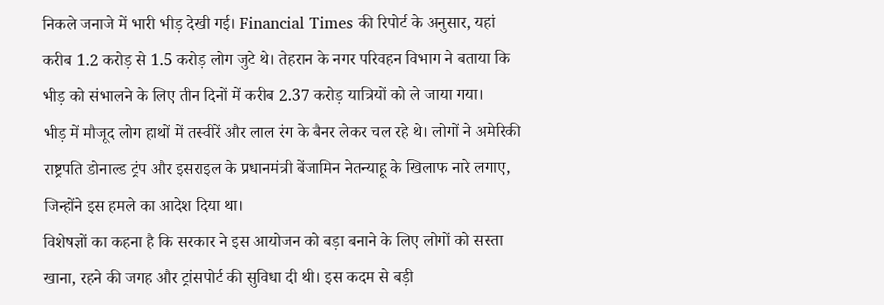निकले जनाजे में भारी भीड़ देखी गई। Financial Times की रिपोर्ट के अनुसार, यहां करीब 1.2 करोड़ से 1.5 करोड़ लोग जुटे थे। तेहरान के नगर परिवहन विभाग ने बताया कि भीड़ को संभालने के लिए तीन दिनों में करीब 2.37 करोड़ यात्रियों को ले जाया गया।
भीड़ में मौजूद लोग हाथों में तस्वीरें और लाल रंग के बैनर लेकर चल रहे थे। लोगों ने अमेरिकी राष्ट्रपति डोनाल्ड ट्रंप और इसराइल के प्रधानमंत्री बेंजामिन नेतन्याहू के खिलाफ नारे लगाए, जिन्होंने इस हमले का आदेश दिया था।
विशेषज्ञों का कहना है कि सरकार ने इस आयोजन को बड़ा बनाने के लिए लोगों को सस्ता खाना, रहने की जगह और ट्रांसपोर्ट की सुविधा दी थी। इस कदम से बड़ी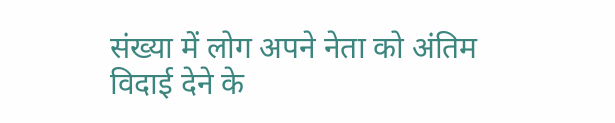संख्या में लोग अपने नेता को अंतिम विदाई देने के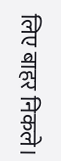लिए बाहर निकले।